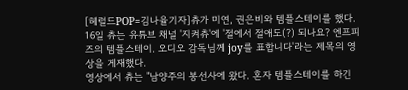[헤럴드POP=김나율기자]츄가 미연, 권은비와 템플스테이를 했다.
16일 츄는 유튜브 채널 '지켜츄'에 '절에서 절애도(?) 되나요? 엔프피즈의 템플스테이. 오디오 감독님께 joy를 표합니다'라는 제목의 영상을 게재했다.
영상에서 츄는 "남양주의 봉선사에 왔다. 혼자 템플스테이를 하긴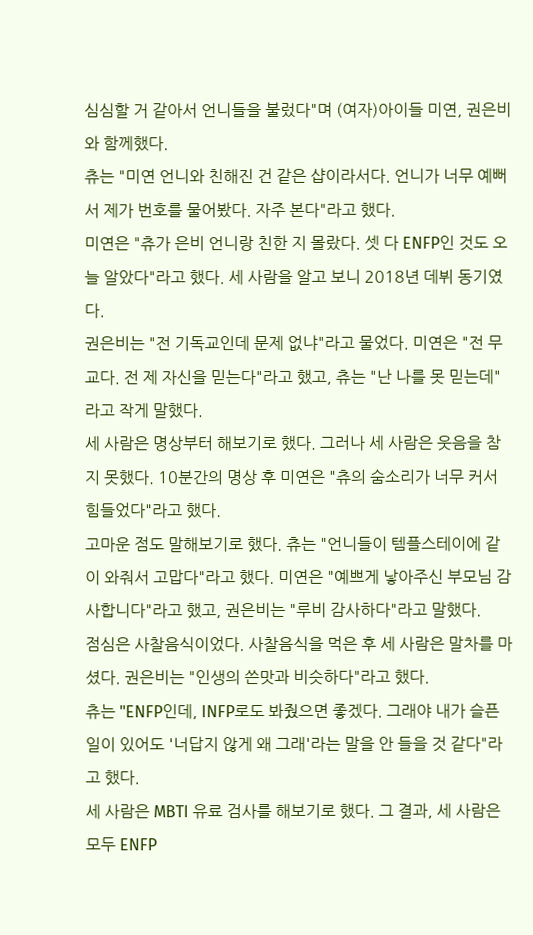심심할 거 같아서 언니들을 불렀다"며 (여자)아이들 미연, 권은비와 함께했다.
츄는 "미연 언니와 친해진 건 같은 샵이라서다. 언니가 너무 예뻐서 제가 번호를 물어봤다. 자주 본다"라고 했다.
미연은 "츄가 은비 언니랑 친한 지 몰랐다. 셋 다 ENFP인 것도 오늘 알았다"라고 했다. 세 사람을 알고 보니 2018년 데뷔 동기였다.
권은비는 "전 기독교인데 문제 없냐"라고 물었다. 미연은 "전 무교다. 전 제 자신을 믿는다"라고 했고, 츄는 "난 나를 못 믿는데"라고 작게 말했다.
세 사람은 명상부터 해보기로 했다. 그러나 세 사람은 웃음을 참지 못했다. 10분간의 명상 후 미연은 "츄의 숨소리가 너무 커서 힘들었다"라고 했다.
고마운 점도 말해보기로 했다. 츄는 "언니들이 템플스테이에 같이 와줘서 고맙다"라고 했다. 미연은 "예쁘게 낳아주신 부모님 감사합니다"라고 했고, 권은비는 "루비 감사하다"라고 말했다.
점심은 사찰음식이었다. 사찰음식을 먹은 후 세 사람은 말차를 마셨다. 권은비는 "인생의 쓴맛과 비슷하다"라고 했다.
츄는 "ENFP인데, INFP로도 봐줬으면 좋겠다. 그래야 내가 슬픈 일이 있어도 '너답지 않게 왜 그래'라는 말을 안 들을 것 같다"라고 했다.
세 사람은 MBTI 유료 검사를 해보기로 했다. 그 결과, 세 사람은 모두 ENFP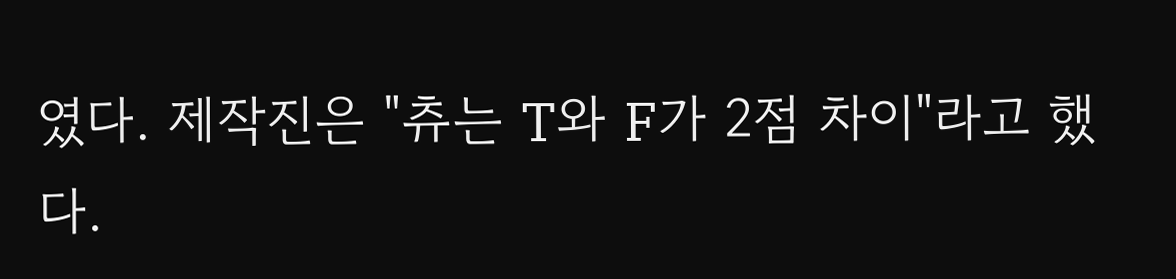였다. 제작진은 "츄는 T와 F가 2점 차이"라고 했다.